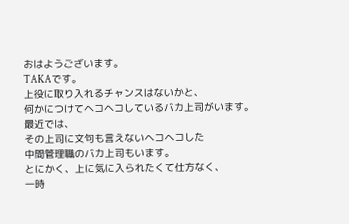おはようございます。
TAKAです。
上役に取り入れるチャンスはないかと、
何かにつけてヘコヘコしているバカ上司がいます。
最近では、
その上司に文句も言えないヘコヘコした
中間管理職のバカ上司もいます。
とにかく、上に気に入られたくて仕方なく、
一時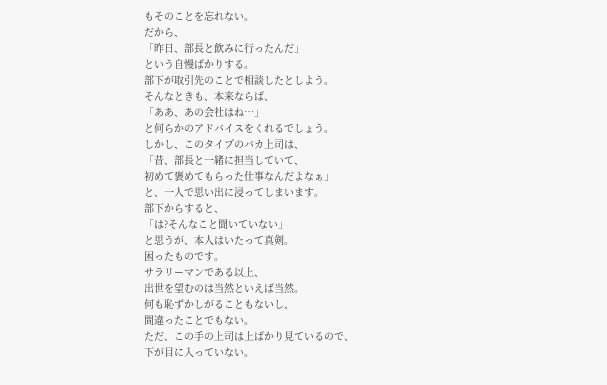もそのことを忘れない。
だから、
「昨日、部長と飲みに行ったんだ」
という自慢ばかりする。
部下が取引先のことで相談したとしよう。
そんなときも、本来ならば、
「ああ、あの会社はね…」
と何らかのアドバイスをくれるでしょう。
しかし、このタイプのバカ上司は、
「昔、部長と一緒に担当していて、
初めて褒めてもらった仕事なんだよなぁ」
と、一人で思い出に浸ってしまいます。
部下からすると、
「は?そんなこと聞いていない」
と思うが、本人はいたって真剣。
困ったものです。
サラリーマンである以上、
出世を望むのは当然といえば当然。
何も恥ずかしがることもないし、
間違ったことでもない。
ただ、この手の上司は上ばかり見ているので、
下が目に入っていない。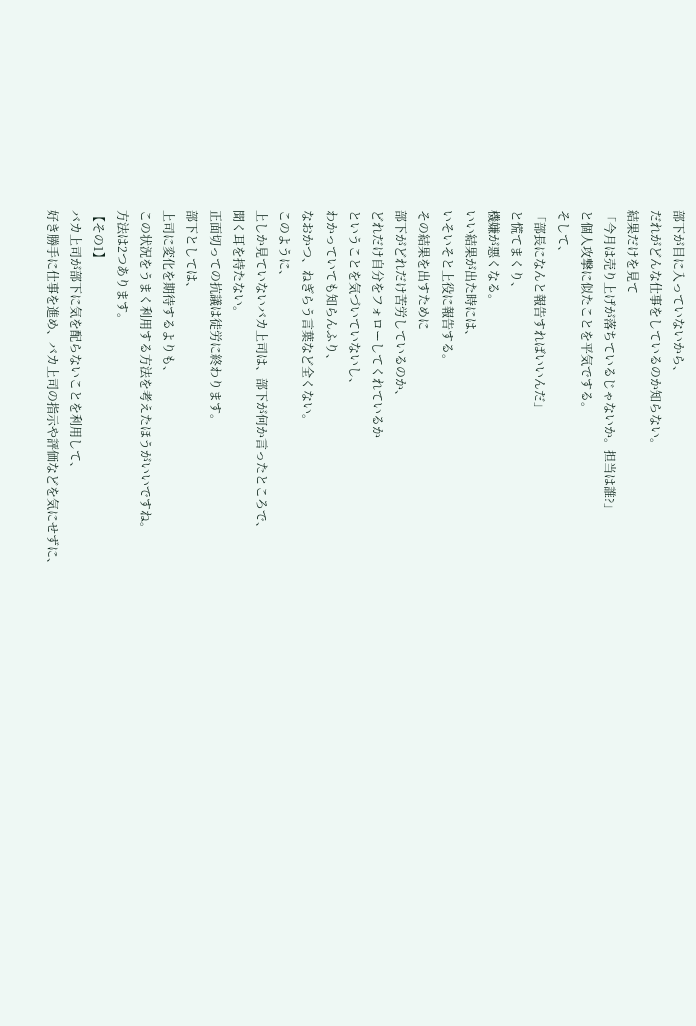部下が目に入っていないから、
だれがどんな仕事をしているのか知らない。
結果だけを見て
「今月は売り上げが落ちているじゃないか。担当は誰?」
と個人攻撃に似たことを平気でする。
そして、
「部長になんと報告すればいいんだ」
と慌てまくり、
機嫌が悪くなる。
いい結果が出た時には、
いそいそと上役に報告する。
その結果を出すために
部下がどれだけ苦労しているのか、
どれだけ自分をフォローしてくれているか
ということを気づいていないし、
わかっていても知らんふり、
なおかつ、ねぎらう言葉など全くない。
このように、
上しか見ていないバカ上司は、部下が何か言ったところで、
聞く耳を持たない。
正面切っての抗議は徒労に終わります。
部下としては、
上司に変化を期待するよりも、
この状況をうまく利用する方法を考えたほうがいいですね。
方法は2つあります。
【その1】
バカ上司が部下に気を配らないことを利用して、
好き勝手に仕事を進め、バカ上司の指示や評価などを気にせずに、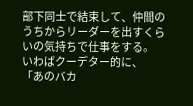部下同士で結束して、仲間のうちからリーダーを出すくらいの気持ちで仕事をする。
いわばクーデター的に、
「あのバカ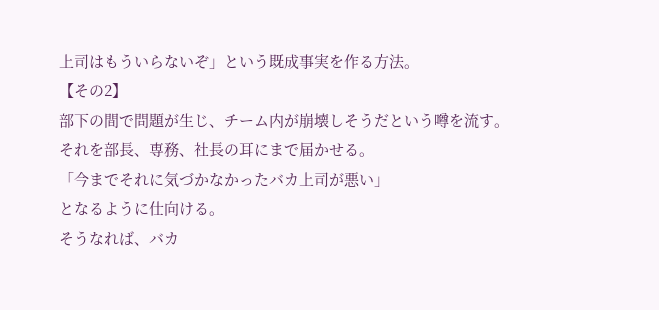上司はもういらないぞ」という既成事実を作る方法。
【その2】
部下の間で問題が生じ、チーム内が崩壊しそうだという噂を流す。
それを部長、専務、社長の耳にまで届かせる。
「今までそれに気づかなかったバカ上司が悪い」
となるように仕向ける。
そうなれば、バカ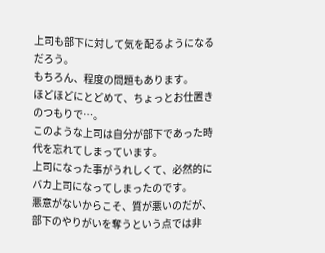上司も部下に対して気を配るようになるだろう。
もちろん、程度の問題もあります。
ほどほどにとどめて、ちょっとお仕置きのつもりで…。
このような上司は自分が部下であった時代を忘れてしまっています。
上司になった事がうれしくて、必然的にバカ上司になってしまったのです。
悪意がないからこそ、質が悪いのだが、
部下のやりがいを奪うという点では非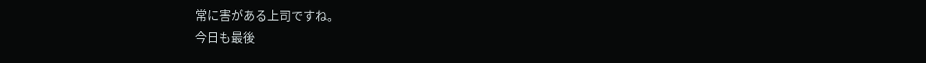常に害がある上司ですね。
今日も最後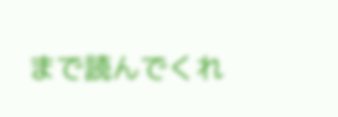まで読んでくれ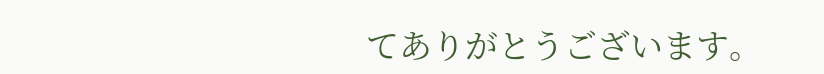てありがとうございます。